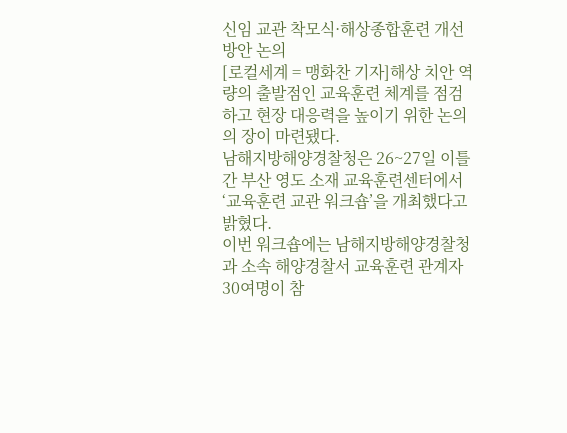신임 교관 착모식·해상종합훈련 개선방안 논의
[로컬세계 = 맹화찬 기자]해상 치안 역량의 출발점인 교육훈련 체계를 점검하고 현장 대응력을 높이기 위한 논의의 장이 마련됐다.
남해지방해양경찰청은 26~27일 이틀간 부산 영도 소재 교육훈련센터에서 ‘교육훈련 교관 워크숍’을 개최했다고 밝혔다.
이번 워크숍에는 남해지방해양경찰청과 소속 해양경찰서 교육훈련 관계자 30여명이 참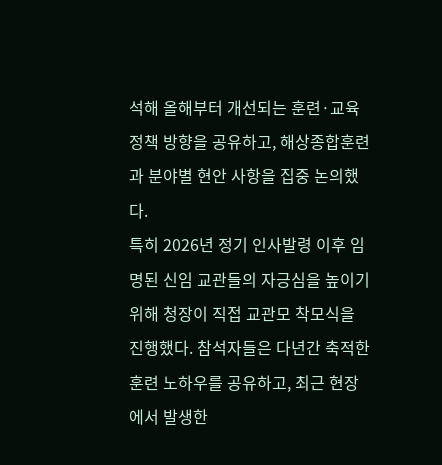석해 올해부터 개선되는 훈련·교육 정책 방향을 공유하고, 해상종합훈련과 분야별 현안 사항을 집중 논의했다.
특히 2026년 정기 인사발령 이후 임명된 신임 교관들의 자긍심을 높이기 위해 청장이 직접 교관모 착모식을 진행했다. 참석자들은 다년간 축적한 훈련 노하우를 공유하고, 최근 현장에서 발생한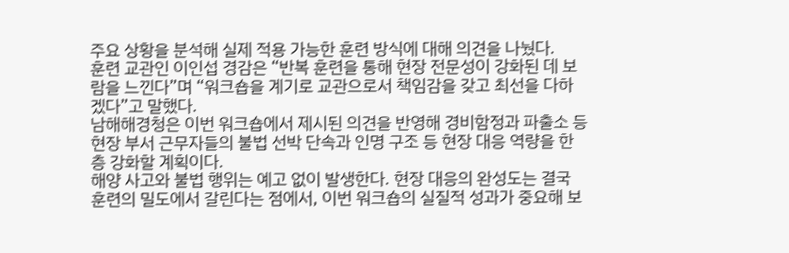주요 상황을 분석해 실제 적용 가능한 훈련 방식에 대해 의견을 나눴다.
훈련 교관인 이인섭 경감은 “반복 훈련을 통해 현장 전문성이 강화된 데 보람을 느낀다”며 “워크숍을 계기로 교관으로서 책임감을 갖고 최선을 다하겠다”고 말했다.
남해해경청은 이번 워크숍에서 제시된 의견을 반영해 경비함정과 파출소 등 현장 부서 근무자들의 불법 선박 단속과 인명 구조 등 현장 대응 역량을 한층 강화할 계획이다.
해양 사고와 불법 행위는 예고 없이 발생한다. 현장 대응의 완성도는 결국 훈련의 밀도에서 갈린다는 점에서, 이번 워크숍의 실질적 성과가 중요해 보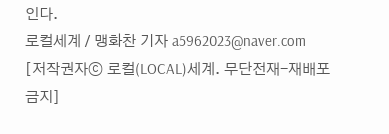인다.
로컬세계 / 맹화찬 기자 a5962023@naver.com
[저작권자ⓒ 로컬(LOCAL)세계. 무단전재-재배포 금지]